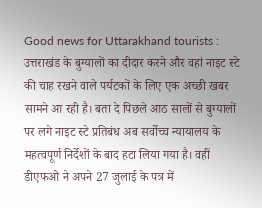Good news for Uttarakhand tourists : उत्तराखंड के बुग्यालों का दीदार करने और वहां नाइट स्टे की चाह रखने वाले पर्यटकों के लिए एक अच्छी खबर सामने आ रही है। बता दे पिछले आठ सालों से बुग्यालों पर लगे नाइट स्टे प्रतिबंध अब सर्वोच्च न्यायालय के महत्वपूर्ण निर्देशों के बाद हटा लिया गया है। वहीं डीएफओ ने अपने 27 जुलाई के पत्र में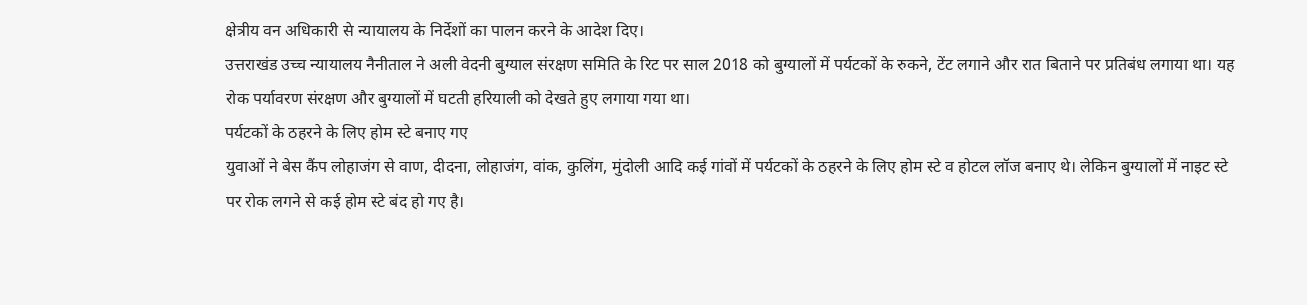क्षेत्रीय वन अधिकारी से न्यायालय के निर्देशों का पालन करने के आदेश दिए।
उत्तराखंड उच्च न्यायालय नैनीताल ने अली वेदनी बुग्याल संरक्षण समिति के रिट पर साल 2018 को बुग्यालों में पर्यटकों के रुकने, टेंट लगाने और रात बिताने पर प्रतिबंध लगाया था। यह रोक पर्यावरण संरक्षण और बुग्यालों में घटती हरियाली को देखते हुए लगाया गया था।
पर्यटकों के ठहरने के लिए होम स्टे बनाए गए
युवाओं ने बेस कैंप लोहाजंग से वाण, दीदना, लोहाजंग, वांक, कुलिंग, मुंदोली आदि कई गांवों में पर्यटकों के ठहरने के लिए होम स्टे व होटल लॉज बनाए थे। लेकिन बुग्यालों में नाइट स्टे पर रोक लगने से कई होम स्टे बंद हो गए है।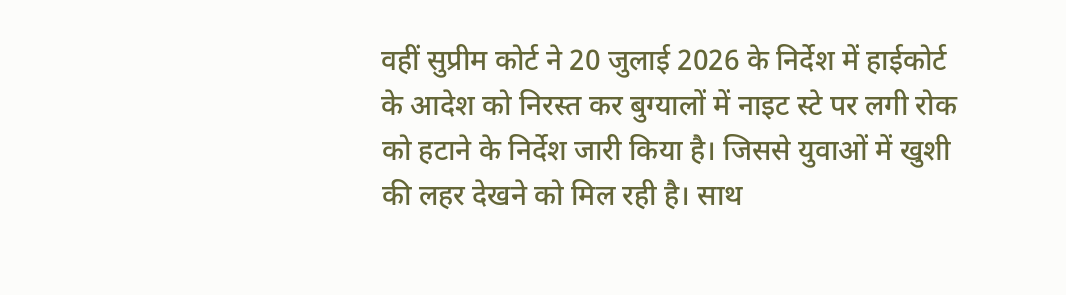वहीं सुप्रीम कोर्ट ने 20 जुलाई 2026 के निर्देश में हाईकोर्ट के आदेश को निरस्त कर बुग्यालों में नाइट स्टे पर लगी रोक को हटाने के निर्देश जारी किया है। जिससे युवाओं में खुशी की लहर देखने को मिल रही है। साथ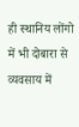ही स्थानिय लोंगो में भी दोबारा से व्यवसाय में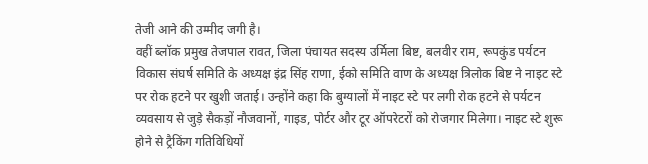तेजी आने की उम्मीद जगी है।
वहीं ब्लॉक प्रमुख तेजपाल रावत, जिला पंचायत सदस्य उर्मिला बिष्ट, बलवीर राम, रूपकुंड पर्यटन विकास संघर्ष समिति के अध्यक्ष इंद्र सिंह राणा, ईको समिति वाण के अध्यक्ष त्रिलोक बिष्ट ने नाइट स्टे पर रोक हटने पर खुशी जताई। उन्होंने कहा कि बुग्यालों में नाइट स्टे पर लगी रोक हटने से पर्यटन व्यवसाय से जुड़े सैकड़ों नौजवानों, गाइड, पोर्टर और टूर ऑपरेटरों को रोजगार मिलेगा। नाइट स्टे शुरू होने से ट्रैकिंग गतिविधियों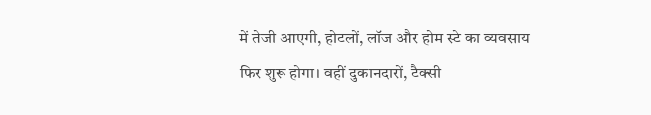में तेजी आएगी, होटलों, लॉज और होम स्टे का व्यवसाय फिर शुरू होगा। वहीं दुकानदारों, टैक्सी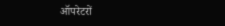ऑपरेटरों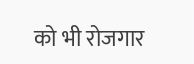को भी रोजगार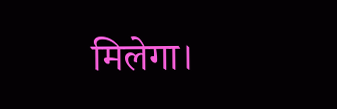मिलेगा।